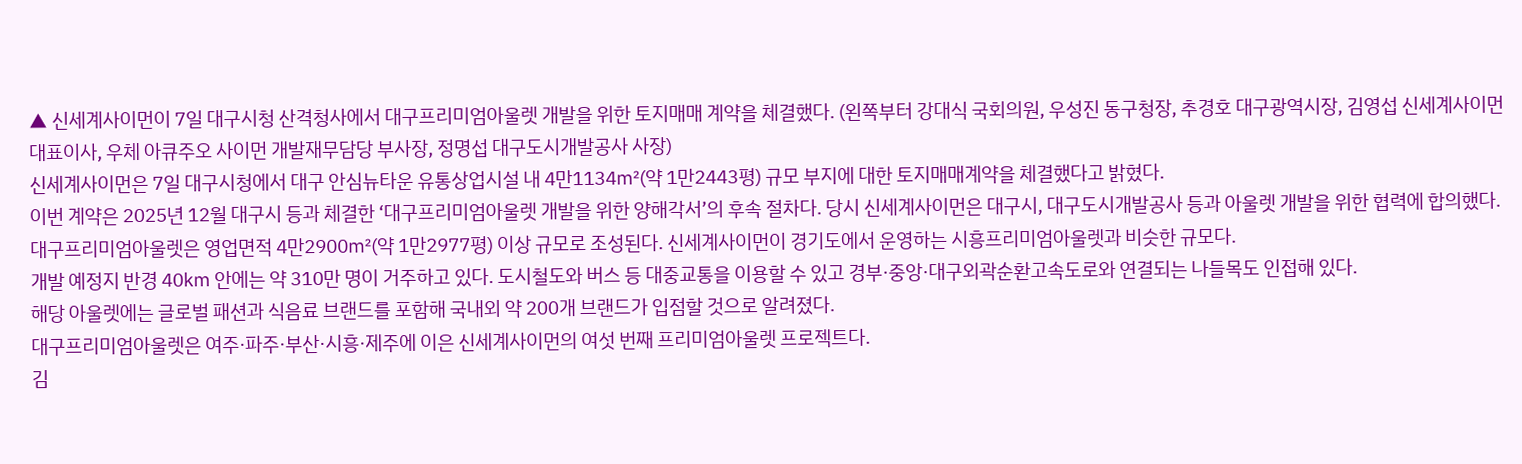▲ 신세계사이먼이 7일 대구시청 산격청사에서 대구프리미엄아울렛 개발을 위한 토지매매 계약을 체결했다. (왼쪽부터 강대식 국회의원, 우성진 동구청장, 추경호 대구광역시장, 김영섭 신세계사이먼 대표이사, 우체 아큐주오 사이먼 개발재무담당 부사장, 정명섭 대구도시개발공사 사장)
신세계사이먼은 7일 대구시청에서 대구 안심뉴타운 유통상업시설 내 4만1134㎡(약 1만2443평) 규모 부지에 대한 토지매매계약을 체결했다고 밝혔다.
이번 계약은 2025년 12월 대구시 등과 체결한 ‘대구프리미엄아울렛 개발을 위한 양해각서’의 후속 절차다. 당시 신세계사이먼은 대구시, 대구도시개발공사 등과 아울렛 개발을 위한 협력에 합의했다.
대구프리미엄아울렛은 영업면적 4만2900㎡(약 1만2977평) 이상 규모로 조성된다. 신세계사이먼이 경기도에서 운영하는 시흥프리미엄아울렛과 비슷한 규모다.
개발 예정지 반경 40㎞ 안에는 약 310만 명이 거주하고 있다. 도시철도와 버스 등 대중교통을 이용할 수 있고 경부·중앙·대구외곽순환고속도로와 연결되는 나들목도 인접해 있다.
해당 아울렛에는 글로벌 패션과 식음료 브랜드를 포함해 국내외 약 200개 브랜드가 입점할 것으로 알려졌다.
대구프리미엄아울렛은 여주·파주·부산·시흥·제주에 이은 신세계사이먼의 여섯 번째 프리미엄아울렛 프로젝트다.
김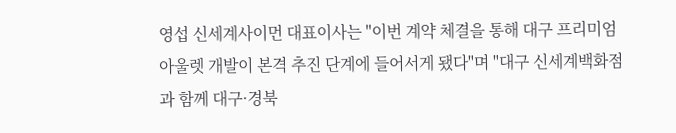영섭 신세계사이먼 대표이사는 "이번 계약 체결을 통해 대구 프리미엄 아울렛 개발이 본격 추진 단계에 들어서게 됐다"며 "대구 신세계백화점과 함께 대구·경북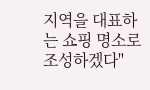지역을 대표하는 쇼핑 명소로 조성하겠다"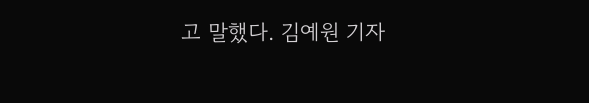고 말했다. 김예원 기자